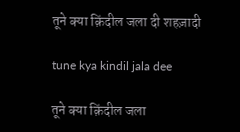तूने क्या क़िंदील जला दी शहज़ादी

tune kya kindil jala dee

तूने क्या क़िंदील जला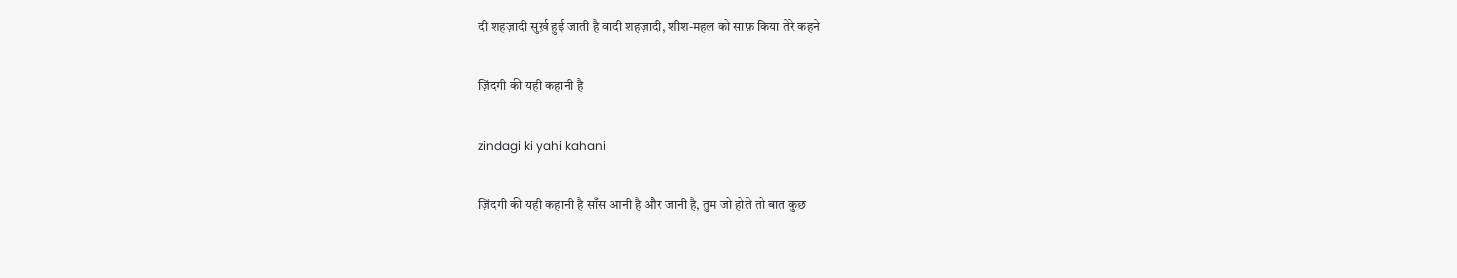दी शहज़ादी सुर्ख़ हुई जाती है वादी शहज़ादी, शीश-महल को साफ़ किया तेरे कहने

ज़िंदगी की यही कहानी है

zindagi ki yahi kahani

ज़िंदगी की यही कहानी है साँस आनी है और जानी है, तुम जो होते तो बात कुछ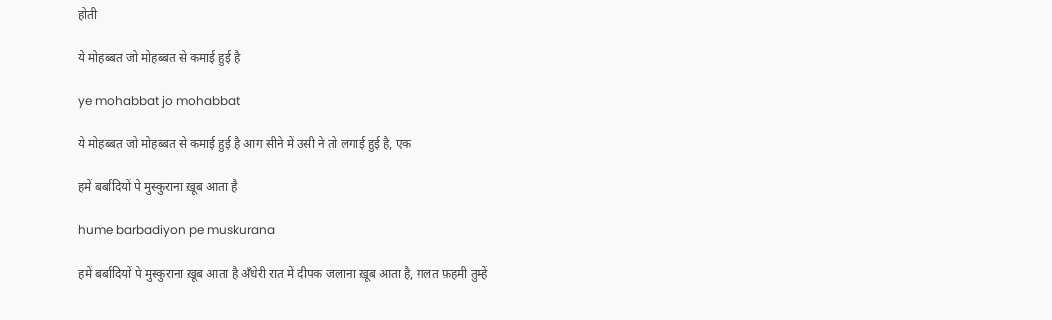होती

ये मोहब्बत जो मोहब्बत से कमाई हुई है

ye mohabbat jo mohabbat

ये मोहब्बत जो मोहब्बत से कमाई हुई है आग सीने में उसी ने तो लगाई हुई है, एक

हमें बर्बादियों पे मुस्कुराना ख़ूब आता है

hume barbadiyon pe muskurana

हमें बर्बादियों पे मुस्कुराना ख़ूब आता है अँधेरी रात में दीपक जलाना ख़ूब आता है, ग़लत फ़हमी तुम्हें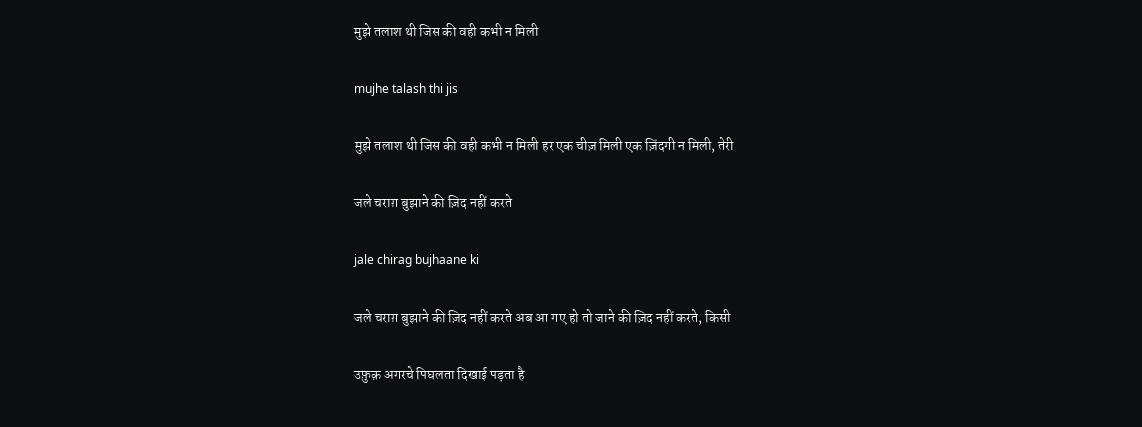मुझे तलाश थी जिस की वही कभी न मिली

mujhe talash thi jis

मुझे तलाश थी जिस की वही कभी न मिली हर एक चीज़ मिली एक ज़िंदगी न मिली, तेरी

जले चराग़ बुझाने की ज़िद नहीं करते

jale chirag bujhaane ki

जले चराग़ बुझाने की ज़िद नहीं करते अब आ गए हो तो जाने की ज़िद नहीं करते, किसी

उफ़ुक़ अगरचे पिघलता दिखाई पड़ता है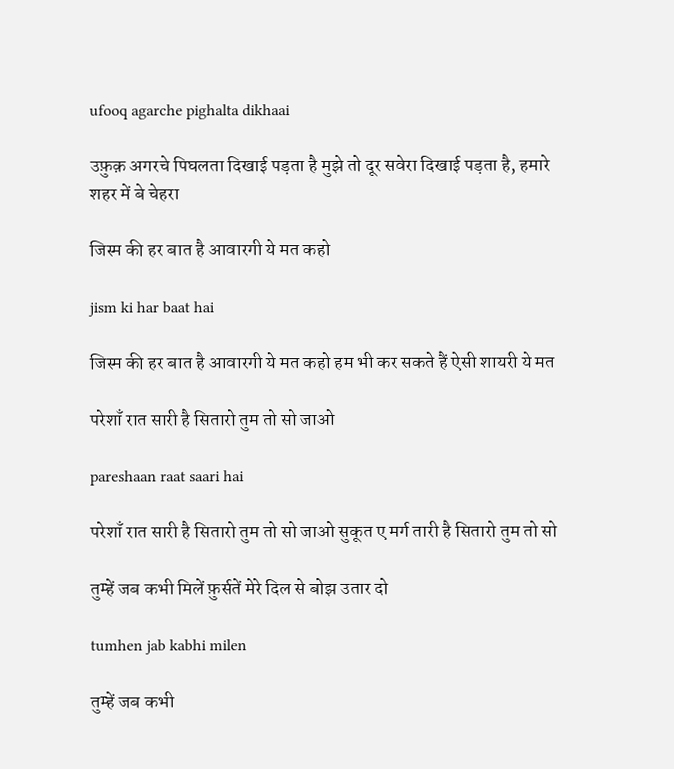ufooq agarche pighalta dikhaai

उफ़ुक़ अगरचे पिघलता दिखाई पड़ता है मुझे तो दूर सवेरा दिखाई पड़ता है, हमारे शहर में बे चेहरा

जिस्म की हर बात है आवारगी ये मत कहो

jism ki har baat hai

जिस्म की हर बात है आवारगी ये मत कहो हम भी कर सकते हैं ऐसी शायरी ये मत

परेशाँ रात सारी है सितारो तुम तो सो जाओ

pareshaan raat saari hai

परेशाँ रात सारी है सितारो तुम तो सो जाओ सुकूत ए मर्ग तारी है सितारो तुम तो सो

तुम्हें जब कभी मिलें फ़ुर्सतें मेरे दिल से बोझ उतार दो

tumhen jab kabhi milen

तुम्हें जब कभी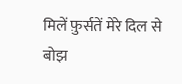मिलें फ़ुर्सतें मेरे दिल से बोझ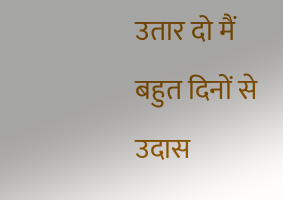उतार दो मैं बहुत दिनों से उदास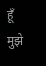हूँ मुझे